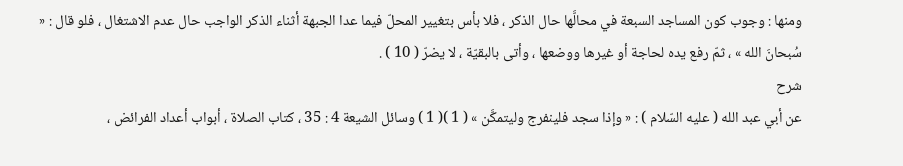ومنها : وجوب كون المساجد السبعة في محالَّها حال الذكر ، فلا بأس بتغيير المحلّ فيما عدا الجبهة أثناء الذكر الواجب حال عدم الاشتغال ، فلو قال : « سُبحانَ الله » ، ثمّ رفع يده لحاجة أو غيرها ووضعها ، وأتى بالبقيّة ، لا يضرّ ( 10 ) .
شرح
عن أبي عبد الله ( عليه السّلام ) : « وإذا سجد فلينفرج وليتمكَّن » ( 1 )( 1 ) وسائل الشيعة 4 : 35 ، كتاب الصلاة ، أبواب أعداد الفرائض ،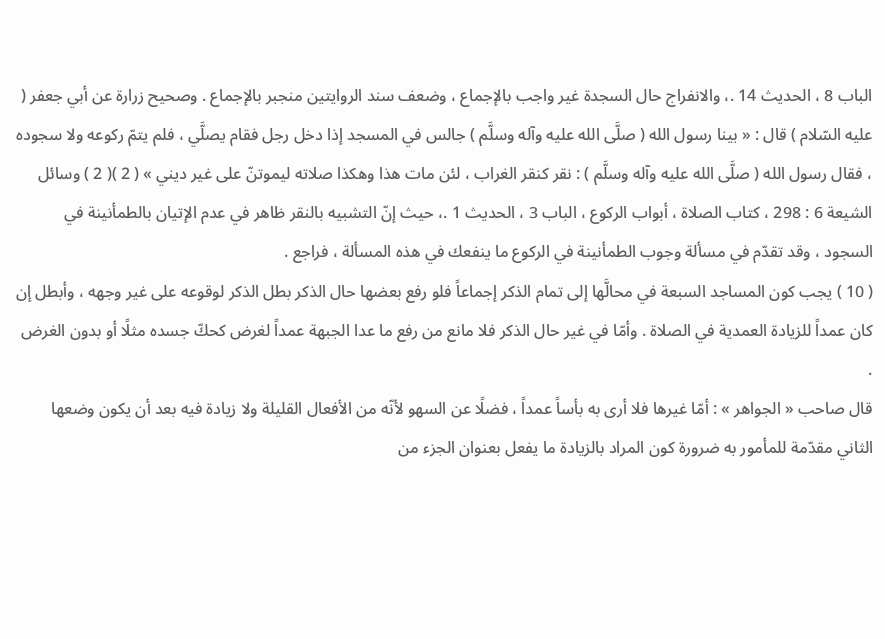الباب 8 ، الحديث 14 .، والانفراج حال السجدة غير واجب بالإجماع ، وضعف سند الروايتين منجبر بالإجماع . وصحيح زرارة عن أبي جعفر ( عليه السّلام ) قال : « بينا رسول الله ( صلَّى الله عليه وآله وسلَّم ) جالس في المسجد إذا دخل رجل فقام يصلَّي ، فلم يتمّ ركوعه ولا سجوده ، فقال رسول الله ( صلَّى الله عليه وآله وسلَّم ) : نقر كنقر الغراب ، لئن مات هذا وهكذا صلاته ليموتنّ على غير ديني » ( 2 )( 2 ) وسائل الشيعة 6 : 298 ، كتاب الصلاة ، أبواب الركوع ، الباب 3 ، الحديث 1 .، حيث إنّ التشبيه بالنقر ظاهر في عدم الإتيان بالطمأنينة في السجود ، وقد تقدّم في مسألة وجوب الطمأنينة في الركوع ما ينفعك في هذه المسألة ، فراجع .
( 10 ) يجب كون المساجد السبعة في محالَّها إلى تمام الذكر إجماعاً فلو رفع بعضها حال الذكر بطل الذكر لوقوعه على غير وجهه ، وأبطل إن كان عمداً للزيادة العمدية في الصلاة . وأمّا في غير حال الذكر فلا مانع من رفع ما عدا الجبهة عمداً لغرض كحكّ جسده مثلًا أو بدون الغرض .
قال صاحب « الجواهر » : أمّا غيرها فلا أرى به بأساً عمداً ، فضلًا عن السهو لأنّه من الأفعال القليلة ولا زيادة فيه بعد أن يكون وضعها الثاني مقدّمة للمأمور به ضرورة كون المراد بالزيادة ما يفعل بعنوان الجزء من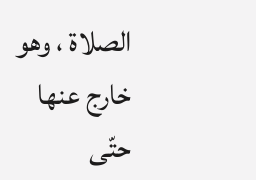الصلاة ، وهو خارج عنها حتّى